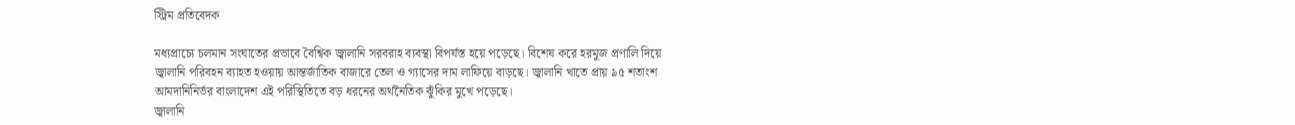স্ট্রিম প্রতিবেদক

মধ্যপ্রাচ্যে চলমান সংঘাতের প্রভাবে বৈশ্বিক জ্বালানি সরবরাহ ব্যবস্থা বিপর্যস্ত হয়ে পড়েছে। বিশেষ করে হরমুজ প্রণালি দিয়ে জ্বালানি পরিবহন ব্যাহত হওয়ায় আন্তর্জাতিক বাজারে তেল ও গ্যাসের দাম লাফিয়ে বাড়ছে। জ্বালানি খাতে প্রায় ৯৫ শতাংশ আমদানিনির্ভর বাংলাদেশ এই পরিস্থিতিতে বড় ধরনের অর্থনৈতিক ঝুঁকির মুখে পড়েছে।
জ্বালানি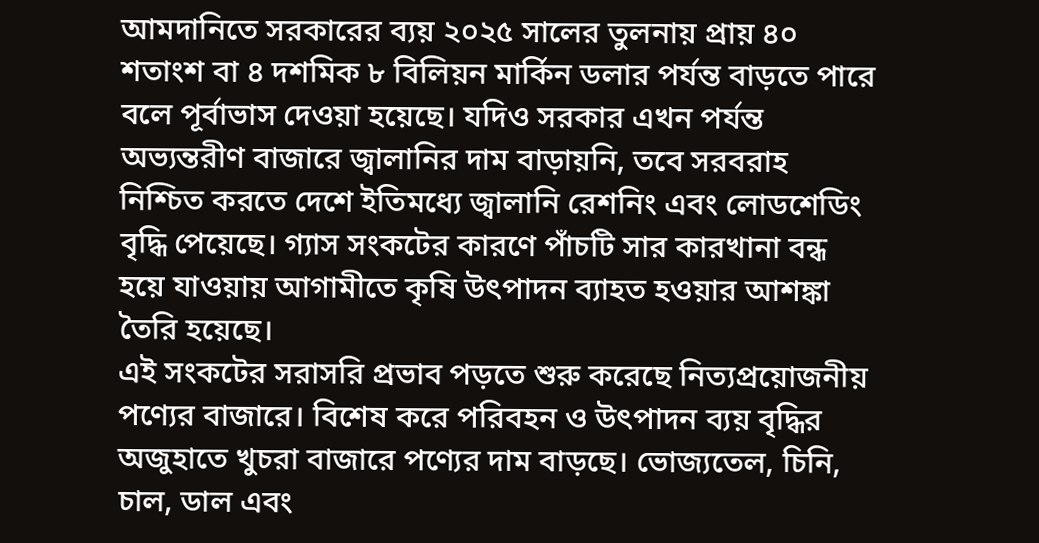আমদানিতে সরকারের ব্যয় ২০২৫ সালের তুলনায় প্রায় ৪০ শতাংশ বা ৪ দশমিক ৮ বিলিয়ন মার্কিন ডলার পর্যন্ত বাড়তে পারে বলে পূর্বাভাস দেওয়া হয়েছে। যদিও সরকার এখন পর্যন্ত অভ্যন্তরীণ বাজারে জ্বালানির দাম বাড়ায়নি, তবে সরবরাহ নিশ্চিত করতে দেশে ইতিমধ্যে জ্বালানি রেশনিং এবং লোডশেডিং বৃদ্ধি পেয়েছে। গ্যাস সংকটের কারণে পাঁচটি সার কারখানা বন্ধ হয়ে যাওয়ায় আগামীতে কৃষি উৎপাদন ব্যাহত হওয়ার আশঙ্কা তৈরি হয়েছে।
এই সংকটের সরাসরি প্রভাব পড়তে শুরু করেছে নিত্যপ্রয়োজনীয় পণ্যের বাজারে। বিশেষ করে পরিবহন ও উৎপাদন ব্যয় বৃদ্ধির অজুহাতে খুচরা বাজারে পণ্যের দাম বাড়ছে। ভোজ্যতেল, চিনি, চাল, ডাল এবং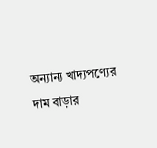অন্যান্য খাদ্যপণ্যের দাম বাড়ার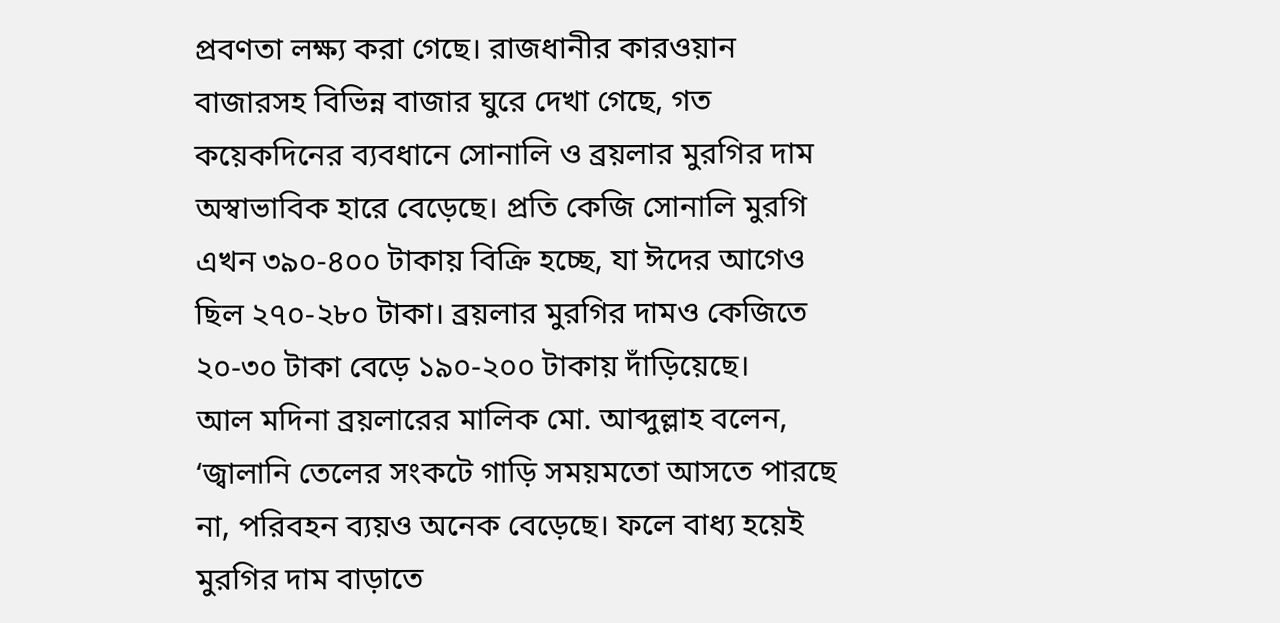প্রবণতা লক্ষ্য করা গেছে। রাজধানীর কারওয়ান বাজারসহ বিভিন্ন বাজার ঘুরে দেখা গেছে, গত কয়েকদিনের ব্যবধানে সোনালি ও ব্রয়লার মুরগির দাম অস্বাভাবিক হারে বেড়েছে। প্রতি কেজি সোনালি মুরগি এখন ৩৯০-৪০০ টাকায় বিক্রি হচ্ছে, যা ঈদের আগেও ছিল ২৭০-২৮০ টাকা। ব্রয়লার মুরগির দামও কেজিতে ২০-৩০ টাকা বেড়ে ১৯০-২০০ টাকায় দাঁড়িয়েছে।
আল মদিনা ব্রয়লারের মালিক মো. আব্দুল্লাহ বলেন, ‘জ্বালানি তেলের সংকটে গাড়ি সময়মতো আসতে পারছে না, পরিবহন ব্যয়ও অনেক বেড়েছে। ফলে বাধ্য হয়েই মুরগির দাম বাড়াতে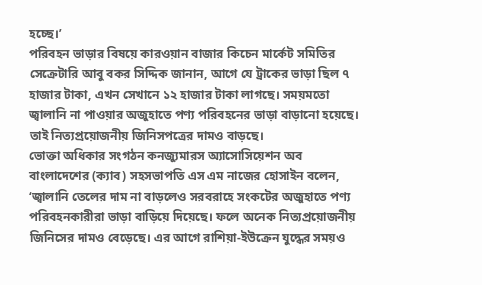হচ্ছে।’
পরিবহন ভাড়ার বিষয়ে কারওয়ান বাজার কিচেন মার্কেট সমিতির সেক্রেটারি আবু বকর সিদ্দিক জানান, আগে যে ট্রাকের ভাড়া ছিল ৭ হাজার টাকা, এখন সেখানে ১২ হাজার টাকা লাগছে। সময়মতো জ্বালানি না পাওয়ার অজুহাতে পণ্য পরিবহনের ভাড়া বাড়ানো হয়েছে। তাই নিত্যপ্রয়োজনীয় জিনিসপত্রের দামও বাড়ছে।
ভোক্তা অধিকার সংগঠন কনজ্যুমারস অ্যাসোসিয়েশন অব বাংলাদেশের (ক্যাব) সহসভাপতি এস এম নাজের হোসাইন বলেন, ‘জ্বালানি তেলের দাম না বাড়লেও সরবরাহে সংকটের অজুহাতে পণ্য পরিবহনকারীরা ভাড়া বাড়িয়ে দিয়েছে। ফলে অনেক নিত্যপ্রয়োজনীয় জিনিসের দামও বেড়েছে। এর আগে রাশিয়া-ইউক্রেন যুদ্ধের সময়ও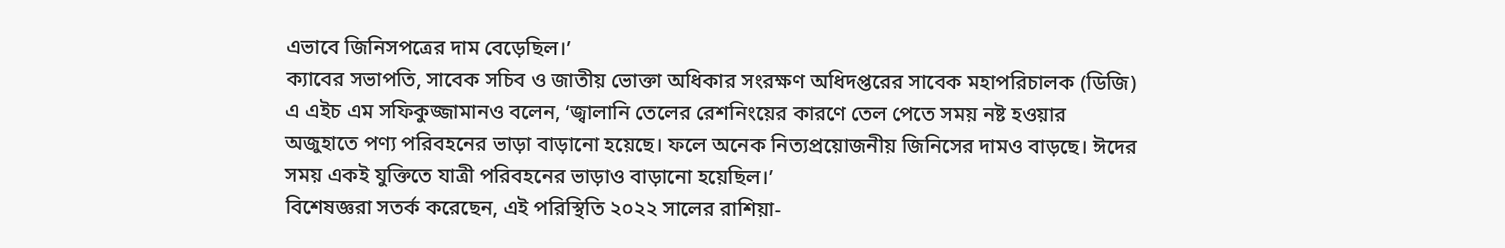এভাবে জিনিসপত্রের দাম বেড়েছিল।’
ক্যাবের সভাপতি, সাবেক সচিব ও জাতীয় ভোক্তা অধিকার সংরক্ষণ অধিদপ্তরের সাবেক মহাপরিচালক (ডিজি) এ এইচ এম সফিকুজ্জামানও বলেন, ‘জ্বালানি তেলের রেশনিংয়ের কারণে তেল পেতে সময় নষ্ট হওয়ার অজুহাতে পণ্য পরিবহনের ভাড়া বাড়ানো হয়েছে। ফলে অনেক নিত্যপ্রয়োজনীয় জিনিসের দামও বাড়ছে। ঈদের সময় একই যুক্তিতে যাত্রী পরিবহনের ভাড়াও বাড়ানো হয়েছিল।’
বিশেষজ্ঞরা সতর্ক করেছেন, এই পরিস্থিতি ২০২২ সালের রাশিয়া-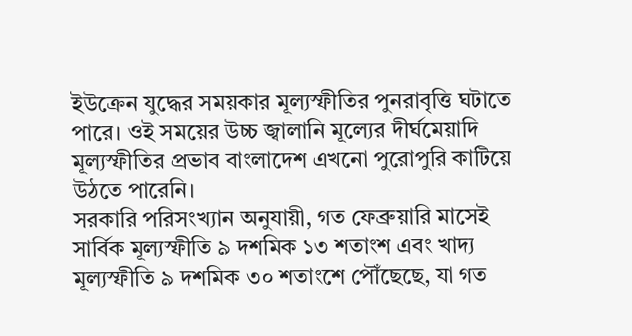ইউক্রেন যুদ্ধের সময়কার মূল্যস্ফীতির পুনরাবৃত্তি ঘটাতে পারে। ওই সময়ের উচ্চ জ্বালানি মূল্যের দীর্ঘমেয়াদি মূল্যস্ফীতির প্রভাব বাংলাদেশ এখনো পুরোপুরি কাটিয়ে উঠতে পারেনি।
সরকারি পরিসংখ্যান অনুযায়ী, গত ফেব্রুয়ারি মাসেই সার্বিক মূল্যস্ফীতি ৯ দশমিক ১৩ শতাংশ এবং খাদ্য মূল্যস্ফীতি ৯ দশমিক ৩০ শতাংশে পৌঁছেছে, যা গত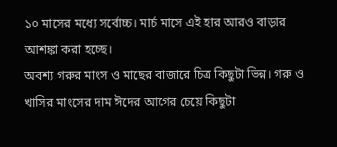১০ মাসের মধ্যে সর্বোচ্চ। মার্চ মাসে এই হার আরও বাড়ার আশঙ্কা করা হচ্ছে।
অবশ্য গরুর মাংস ও মাছের বাজারে চিত্র কিছুটা ভিন্ন। গরু ও খাসির মাংসের দাম ঈদের আগের চেয়ে কিছুটা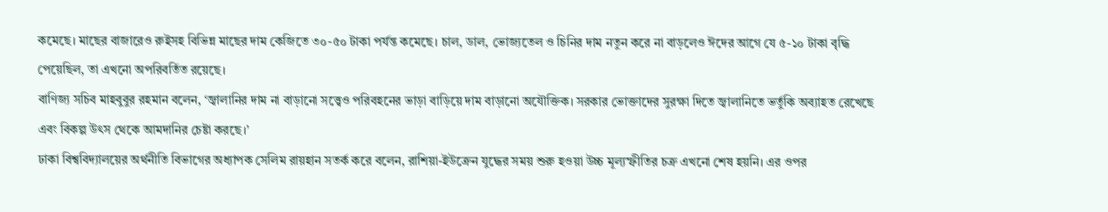কমেছে। মাছের বাজারেও রুইসহ বিভিন্ন মাছের দাম কেজিতে ৩০-৫০ টাকা পর্যন্ত কমেছে। চাল, ডাল, ভোজ্যতেল ও চিনির দাম নতুন করে না বাড়লেও ঈদের আগে যে ৫-১০ টাকা বৃদ্ধি পেয়েছিল, তা এখনো অপরিবর্তিত রয়েছে।
বাণিজ্য সচিব মাহবুবুর রহমান বলেন, ‘জ্বালানির দাম না বাড়ানো সত্ত্বেও পরিবহনের ভাড়া বাড়িয়ে দাম বাড়ানো অযৌক্তিক। সরকার ভোক্তাদের সুরক্ষা দিতে জ্বালানিতে ভর্তুকি অব্যাহত রেখেছে এবং বিকল্প উৎস থেকে আমদানির চেষ্টা করছে।’
ঢাকা বিশ্ববিদ্যালয়ের অর্থনীতি বিভাগের অধ্যাপক সেলিম রায়হান সতর্ক করে বলেন, রাশিয়া-ইউক্রেন যুদ্ধের সময় শুরু হওয়া উচ্চ মূল্যস্ফীতির চক্র এখনো শেষ হয়নি। এর ওপর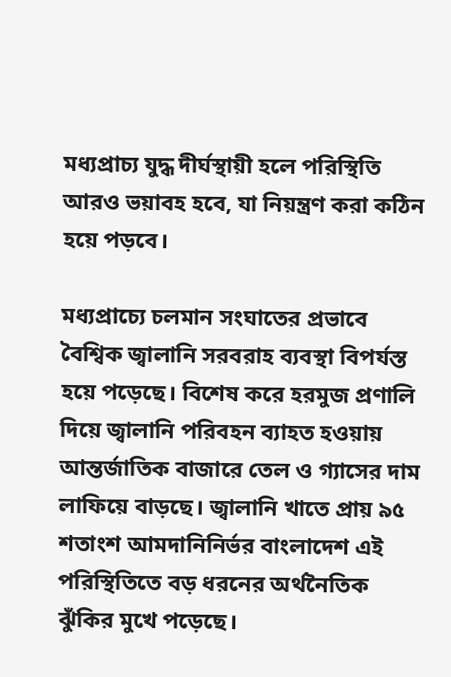মধ্যপ্রাচ্য যুদ্ধ দীর্ঘস্থায়ী হলে পরিস্থিতি আরও ভয়াবহ হবে, যা নিয়ন্ত্রণ করা কঠিন হয়ে পড়বে।

মধ্যপ্রাচ্যে চলমান সংঘাতের প্রভাবে বৈশ্বিক জ্বালানি সরবরাহ ব্যবস্থা বিপর্যস্ত হয়ে পড়েছে। বিশেষ করে হরমুজ প্রণালি দিয়ে জ্বালানি পরিবহন ব্যাহত হওয়ায় আন্তর্জাতিক বাজারে তেল ও গ্যাসের দাম লাফিয়ে বাড়ছে। জ্বালানি খাতে প্রায় ৯৫ শতাংশ আমদানিনির্ভর বাংলাদেশ এই পরিস্থিতিতে বড় ধরনের অর্থনৈতিক ঝুঁকির মুখে পড়েছে।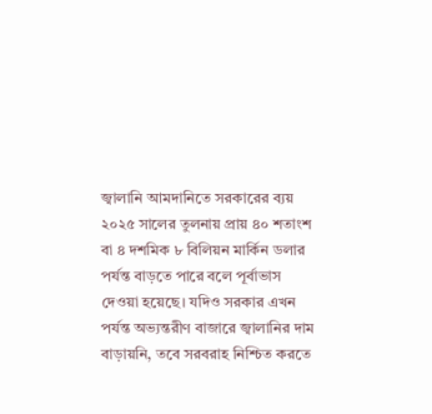জ্বালানি আমদানিতে সরকারের ব্যয় ২০২৫ সালের তুলনায় প্রায় ৪০ শতাংশ বা ৪ দশমিক ৮ বিলিয়ন মার্কিন ডলার পর্যন্ত বাড়তে পারে বলে পূর্বাভাস দেওয়া হয়েছে। যদিও সরকার এখন পর্যন্ত অভ্যন্তরীণ বাজারে জ্বালানির দাম বাড়ায়নি, তবে সরবরাহ নিশ্চিত করতে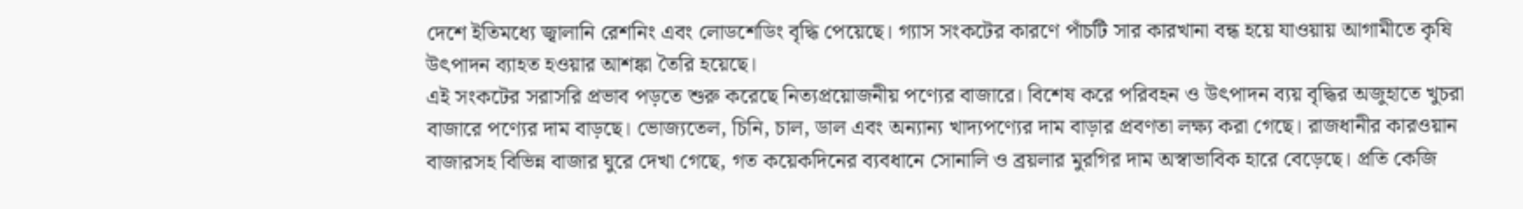দেশে ইতিমধ্যে জ্বালানি রেশনিং এবং লোডশেডিং বৃদ্ধি পেয়েছে। গ্যাস সংকটের কারণে পাঁচটি সার কারখানা বন্ধ হয়ে যাওয়ায় আগামীতে কৃষি উৎপাদন ব্যাহত হওয়ার আশঙ্কা তৈরি হয়েছে।
এই সংকটের সরাসরি প্রভাব পড়তে শুরু করেছে নিত্যপ্রয়োজনীয় পণ্যের বাজারে। বিশেষ করে পরিবহন ও উৎপাদন ব্যয় বৃদ্ধির অজুহাতে খুচরা বাজারে পণ্যের দাম বাড়ছে। ভোজ্যতেল, চিনি, চাল, ডাল এবং অন্যান্য খাদ্যপণ্যের দাম বাড়ার প্রবণতা লক্ষ্য করা গেছে। রাজধানীর কারওয়ান বাজারসহ বিভিন্ন বাজার ঘুরে দেখা গেছে, গত কয়েকদিনের ব্যবধানে সোনালি ও ব্রয়লার মুরগির দাম অস্বাভাবিক হারে বেড়েছে। প্রতি কেজি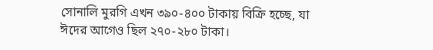সোনালি মুরগি এখন ৩৯০-৪০০ টাকায় বিক্রি হচ্ছে, যা ঈদের আগেও ছিল ২৭০-২৮০ টাকা।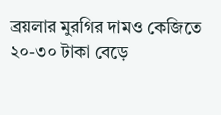ব্রয়লার মুরগির দামও কেজিতে ২০-৩০ টাকা বেড়ে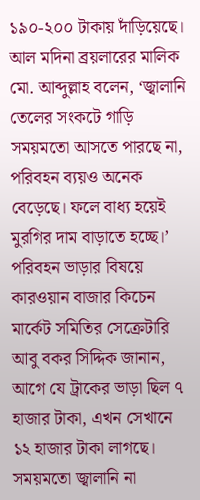১৯০-২০০ টাকায় দাঁড়িয়েছে।
আল মদিনা ব্রয়লারের মালিক মো. আব্দুল্লাহ বলেন, ‘জ্বালানি তেলের সংকটে গাড়ি সময়মতো আসতে পারছে না, পরিবহন ব্যয়ও অনেক বেড়েছে। ফলে বাধ্য হয়েই মুরগির দাম বাড়াতে হচ্ছে।’
পরিবহন ভাড়ার বিষয়ে কারওয়ান বাজার কিচেন মার্কেট সমিতির সেক্রেটারি আবু বকর সিদ্দিক জানান, আগে যে ট্রাকের ভাড়া ছিল ৭ হাজার টাকা, এখন সেখানে ১২ হাজার টাকা লাগছে। সময়মতো জ্বালানি না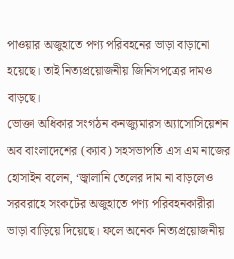পাওয়ার অজুহাতে পণ্য পরিবহনের ভাড়া বাড়ানো হয়েছে। তাই নিত্যপ্রয়োজনীয় জিনিসপত্রের দামও বাড়ছে।
ভোক্তা অধিকার সংগঠন কনজ্যুমারস অ্যাসোসিয়েশন অব বাংলাদেশের (ক্যাব) সহসভাপতি এস এম নাজের হোসাইন বলেন, ‘জ্বালানি তেলের দাম না বাড়লেও সরবরাহে সংকটের অজুহাতে পণ্য পরিবহনকারীরা ভাড়া বাড়িয়ে দিয়েছে। ফলে অনেক নিত্যপ্রয়োজনীয়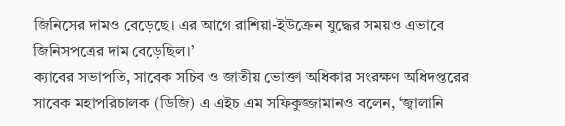জিনিসের দামও বেড়েছে। এর আগে রাশিয়া-ইউক্রেন যুদ্ধের সময়ও এভাবে জিনিসপত্রের দাম বেড়েছিল।’
ক্যাবের সভাপতি, সাবেক সচিব ও জাতীয় ভোক্তা অধিকার সংরক্ষণ অধিদপ্তরের সাবেক মহাপরিচালক (ডিজি) এ এইচ এম সফিকুজ্জামানও বলেন, ‘জ্বালানি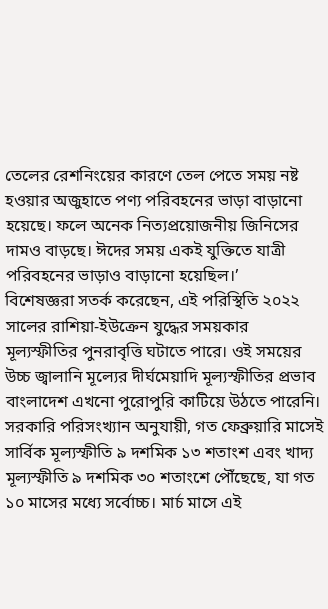তেলের রেশনিংয়ের কারণে তেল পেতে সময় নষ্ট হওয়ার অজুহাতে পণ্য পরিবহনের ভাড়া বাড়ানো হয়েছে। ফলে অনেক নিত্যপ্রয়োজনীয় জিনিসের দামও বাড়ছে। ঈদের সময় একই যুক্তিতে যাত্রী পরিবহনের ভাড়াও বাড়ানো হয়েছিল।’
বিশেষজ্ঞরা সতর্ক করেছেন, এই পরিস্থিতি ২০২২ সালের রাশিয়া-ইউক্রেন যুদ্ধের সময়কার মূল্যস্ফীতির পুনরাবৃত্তি ঘটাতে পারে। ওই সময়ের উচ্চ জ্বালানি মূল্যের দীর্ঘমেয়াদি মূল্যস্ফীতির প্রভাব বাংলাদেশ এখনো পুরোপুরি কাটিয়ে উঠতে পারেনি।
সরকারি পরিসংখ্যান অনুযায়ী, গত ফেব্রুয়ারি মাসেই সার্বিক মূল্যস্ফীতি ৯ দশমিক ১৩ শতাংশ এবং খাদ্য মূল্যস্ফীতি ৯ দশমিক ৩০ শতাংশে পৌঁছেছে, যা গত ১০ মাসের মধ্যে সর্বোচ্চ। মার্চ মাসে এই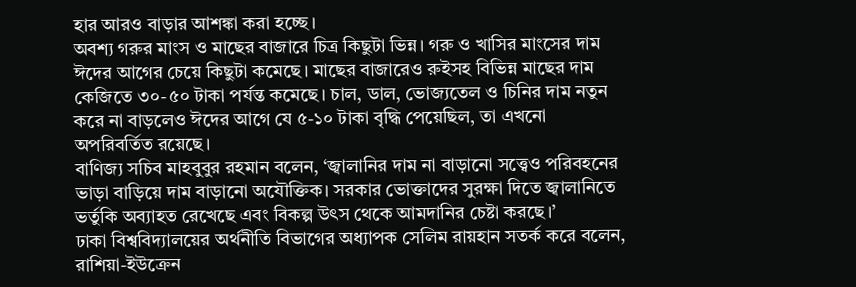হার আরও বাড়ার আশঙ্কা করা হচ্ছে।
অবশ্য গরুর মাংস ও মাছের বাজারে চিত্র কিছুটা ভিন্ন। গরু ও খাসির মাংসের দাম ঈদের আগের চেয়ে কিছুটা কমেছে। মাছের বাজারেও রুইসহ বিভিন্ন মাছের দাম কেজিতে ৩০-৫০ টাকা পর্যন্ত কমেছে। চাল, ডাল, ভোজ্যতেল ও চিনির দাম নতুন করে না বাড়লেও ঈদের আগে যে ৫-১০ টাকা বৃদ্ধি পেয়েছিল, তা এখনো অপরিবর্তিত রয়েছে।
বাণিজ্য সচিব মাহবুবুর রহমান বলেন, ‘জ্বালানির দাম না বাড়ানো সত্ত্বেও পরিবহনের ভাড়া বাড়িয়ে দাম বাড়ানো অযৌক্তিক। সরকার ভোক্তাদের সুরক্ষা দিতে জ্বালানিতে ভর্তুকি অব্যাহত রেখেছে এবং বিকল্প উৎস থেকে আমদানির চেষ্টা করছে।’
ঢাকা বিশ্ববিদ্যালয়ের অর্থনীতি বিভাগের অধ্যাপক সেলিম রায়হান সতর্ক করে বলেন, রাশিয়া-ইউক্রেন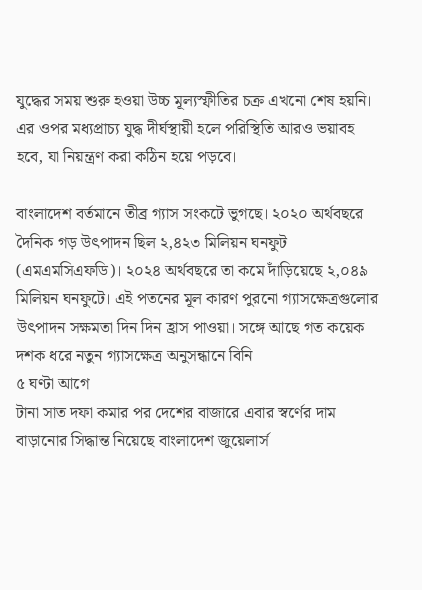যুদ্ধের সময় শুরু হওয়া উচ্চ মূল্যস্ফীতির চক্র এখনো শেষ হয়নি। এর ওপর মধ্যপ্রাচ্য যুদ্ধ দীর্ঘস্থায়ী হলে পরিস্থিতি আরও ভয়াবহ হবে, যা নিয়ন্ত্রণ করা কঠিন হয়ে পড়বে।

বাংলাদেশ বর্তমানে তীব্র গ্যাস সংকটে ভুগছে। ২০২০ অর্থবছরে দৈনিক গড় উৎপাদন ছিল ২,৪২৩ মিলিয়ন ঘনফুট (এমএমসিএফডি)। ২০২৪ অর্থবছরে তা কমে দাঁড়িয়েছে ২,০৪৯ মিলিয়ন ঘনফুটে। এই পতনের মূল কারণ পুরনো গ্যাসক্ষেত্রগুলোর উৎপাদন সক্ষমতা দিন দিন হ্রাস পাওয়া। সঙ্গে আছে গত কয়েক দশক ধরে নতুন গ্যাসক্ষেত্র অনুসন্ধানে বিনি
৫ ঘণ্টা আগে
টানা সাত দফা কমার পর দেশের বাজারে এবার স্বর্ণের দাম বাড়ানোর সিদ্ধান্ত নিয়েছে বাংলাদেশ জুয়েলার্স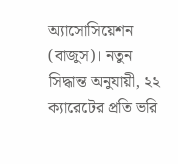অ্যাসোসিয়েশন (বাজুস)। নতুন সিদ্ধান্ত অনুযায়ী, ২২ ক্যারেটের প্রতি ভরি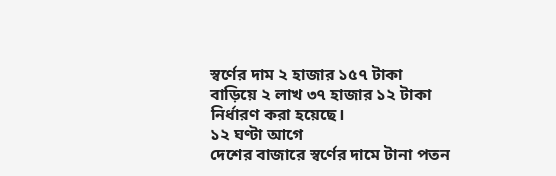স্বর্ণের দাম ২ হাজার ১৫৭ টাকা বাড়িয়ে ২ লাখ ৩৭ হাজার ১২ টাকা নির্ধারণ করা হয়েছে।
১২ ঘণ্টা আগে
দেশের বাজারে স্বর্ণের দামে টানা পতন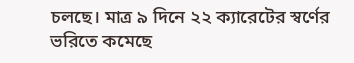চলছে। মাত্র ৯ দিনে ২২ ক্যারেটের স্বর্ণের ভরিতে কমেছে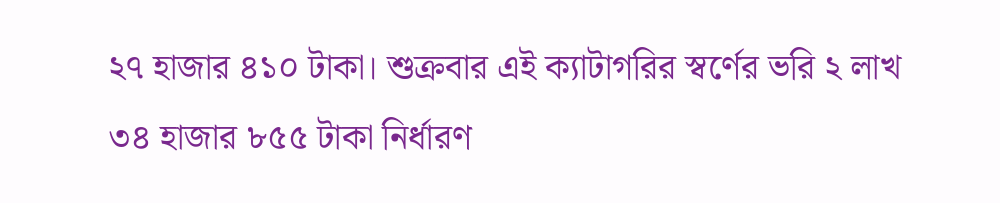২৭ হাজার ৪১০ টাকা। শুক্রবার এই ক্যাটাগরির স্বর্ণের ভরি ২ লাখ ৩৪ হাজার ৮৫৫ টাকা নির্ধারণ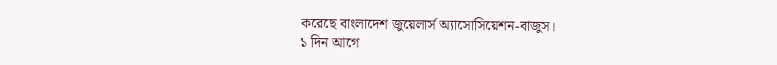করেছে বাংলাদেশ জুয়েলার্স অ্যাসোসিয়েশন-বাজুস।
১ দিন আগে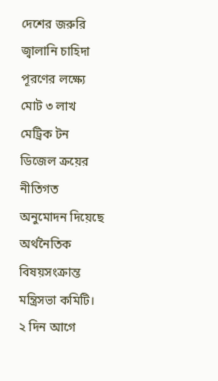দেশের জরুরি জ্বালানি চাহিদা পূরণের লক্ষ্যে মোট ৩ লাখ মেট্রিক টন ডিজেল ক্রয়ের নীতিগত অনুমোদন দিয়েছে অর্থনৈতিক বিষয়সংক্রান্ত মন্ত্রিসভা কমিটি।
২ দিন আগে